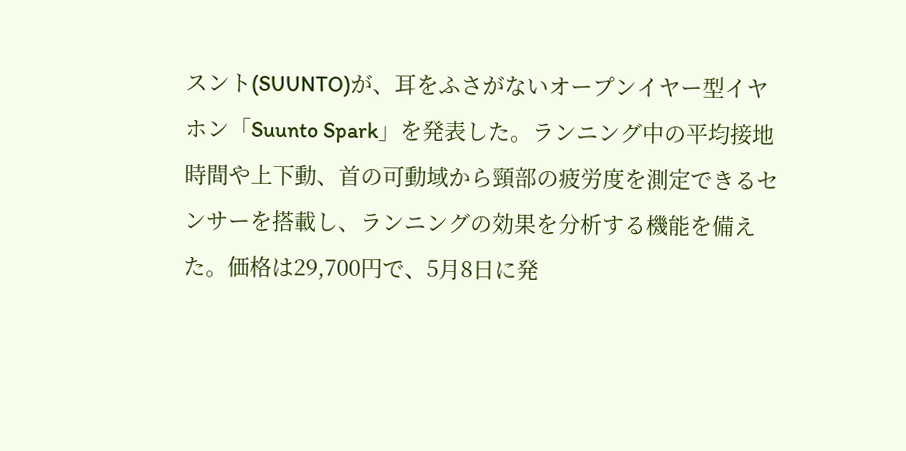スント(SUUNTO)が、耳をふさがないオープンイヤー型イヤホン「Suunto Spark」を発表した。ランニング中の平均接地時間や上下動、首の可動域から頸部の疲労度を測定できるセンサーを搭載し、ランニングの効果を分析する機能を備えた。価格は29,700円で、5月8日に発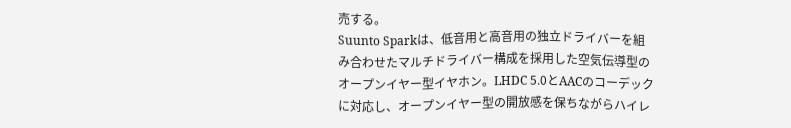売する。
Suunto Sparkは、低音用と高音用の独立ドライバーを組み合わせたマルチドライバー構成を採用した空気伝導型のオープンイヤー型イヤホン。LHDC 5.0とAACのコーデックに対応し、オープンイヤー型の開放感を保ちながらハイレ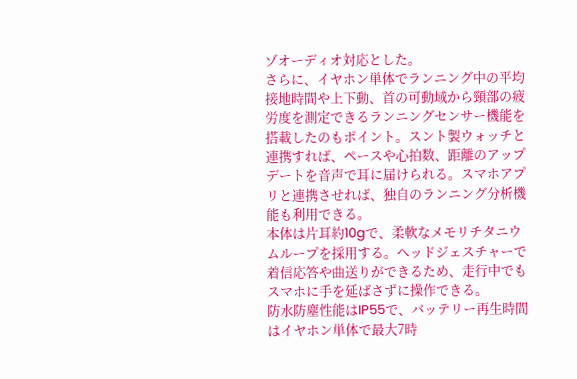ゾオーディオ対応とした。
さらに、イヤホン単体でランニング中の平均接地時間や上下動、首の可動域から頸部の疲労度を測定できるランニングセンサー機能を搭載したのもポイント。スント製ウォッチと連携すれば、ペースや心拍数、距離のアップデートを音声で耳に届けられる。スマホアプリと連携させれば、独自のランニング分析機能も利用できる。
本体は片耳約10gで、柔軟なメモリチタニウムループを採用する。ヘッドジェスチャーで着信応答や曲送りができるため、走行中でもスマホに手を延ばさずに操作できる。
防水防塵性能はIP55で、バッテリー再生時間はイヤホン単体で最大7時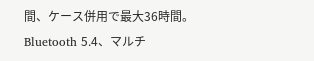間、ケース併用で最大36時間。Bluetooth 5.4、マルチ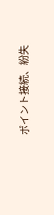ポイント接続、紛失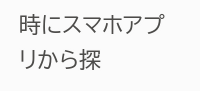時にスマホアプリから探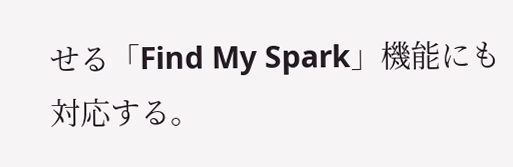せる「Find My Spark」機能にも対応する。